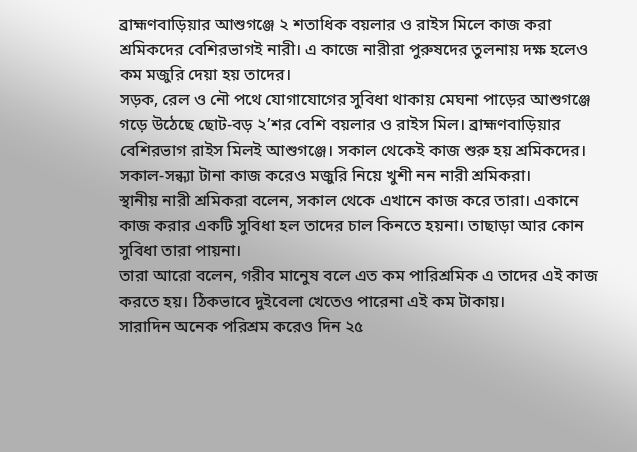ব্রাহ্মণবাড়িয়ার আশুগঞ্জে ২ শতাধিক বয়লার ও রাইস মিলে কাজ করা শ্রমিকদের বেশিরভাগই নারী। এ কাজে নারীরা পুরুষদের তুলনায় দক্ষ হলেও কম মজুরি দেয়া হয় তাদের।
সড়ক, রেল ও নৌ পথে যোগাযোগের সুবিধা থাকায় মেঘনা পাড়ের আশুগঞ্জে গড়ে উঠেছে ছোট-বড় ২’শর বেশি বয়লার ও রাইস মিল। ব্রাহ্মণবাড়িয়ার বেশিরভাগ রাইস মিলই আশুগঞ্জে। সকাল থেকেই কাজ শুরু হয় শ্রমিকদের।
সকাল-সন্ধ্যা টানা কাজ করেও মজুরি নিয়ে খুশী নন নারী শ্রমিকরা।
স্থানীয় নারী শ্রমিকরা বলেন, সকাল থেকে এখানে কাজ করে তারা। একানে কাজ করার একটি সুবিধা হল তাদের চাল কিনতে হয়না। তাছাড়া আর কোন সুবিধা তারা পায়না।
তারা আরো বলেন, গরীব মানেুষ বলে এত কম পারিশ্রমিক এ তাদের এই কাজ করতে হয়। ঠিকভাবে দুইবেলা খেতেও পারেনা এই কম টাকায়।
সারাদিন অনেক পরিশ্রম করেও দিন ২৫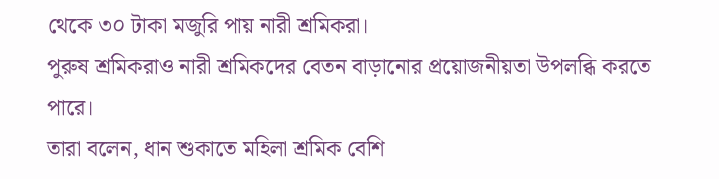থেকে ৩০ টাকা মজুরি পায় নারী শ্রমিকরা।
পুরুষ শ্রমিকরাও নারী শ্রমিকদের বেতন বাড়ানোর প্রয়োজনীয়তা উপলব্ধি করতে পারে।
তারা বলেন, ধান শুকাতে মহিলা শ্রমিক বেশি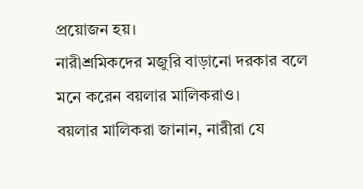প্রয়োজন হয়।
নারীশ্রমিকদের মজুরি বাড়ানো দরকার বলে মনে করেন বয়লার মালিকরাও।
বয়লার মালিকরা জানান, নারীরা যে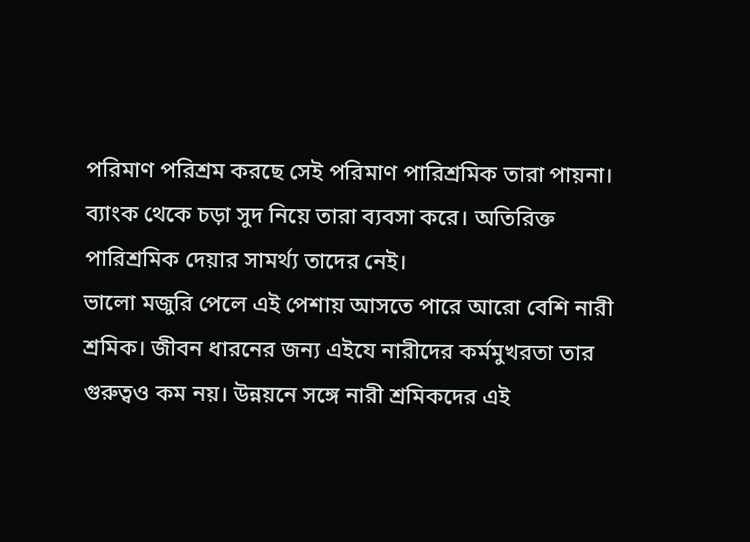পরিমাণ পরিশ্রম করছে সেই পরিমাণ পারিশ্রমিক তারা পায়না। ব্যাংক থেকে চড়া সুদ নিয়ে তারা ব্যবসা করে। অতিরিক্ত পারিশ্রমিক দেয়ার সামর্থ্য তাদের নেই।
ভালো মজুরি পেলে এই পেশায় আসতে পারে আরো বেশি নারী শ্রমিক। জীবন ধারনের জন্য এইযে নারীদের কর্মমুখরতা তার গুরুত্বও কম নয়। উন্নয়নে সঙ্গে নারী শ্রমিকদের এই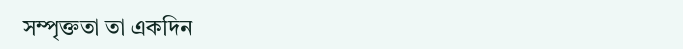সম্পৃক্ততা তা একদিন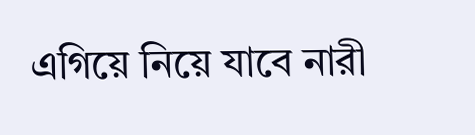এগিয়ে নিয়ে যাবে নারী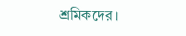শ্রমিকদের।